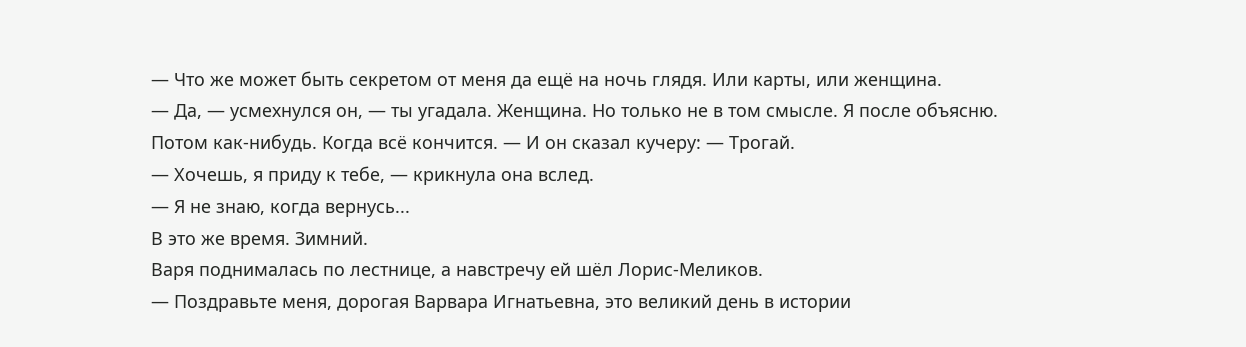— Что же может быть секретом от меня да ещё на ночь глядя. Или карты, или женщина.
— Да, — усмехнулся он, — ты угадала. Женщина. Но только не в том смысле. Я после объясню. Потом как-нибудь. Когда всё кончится. — И он сказал кучеру: — Трогай.
— Хочешь, я приду к тебе, — крикнула она вслед.
— Я не знаю, когда вернусь...
В это же время. Зимний.
Варя поднималась по лестнице, а навстречу ей шёл Лорис-Меликов.
— Поздравьте меня, дорогая Варвара Игнатьевна, это великий день в истории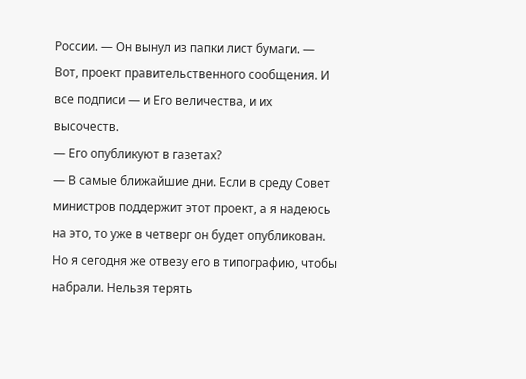России. — Он вынул из папки лист бумаги. — Вот, проект правительственного сообщения. И все подписи — и Его величества, и их высочеств.
— Его опубликуют в газетах?
— В самые ближайшие дни. Если в среду Совет министров поддержит этот проект, а я надеюсь на это, то уже в четверг он будет опубликован. Но я сегодня же отвезу его в типографию, чтобы набрали. Нельзя терять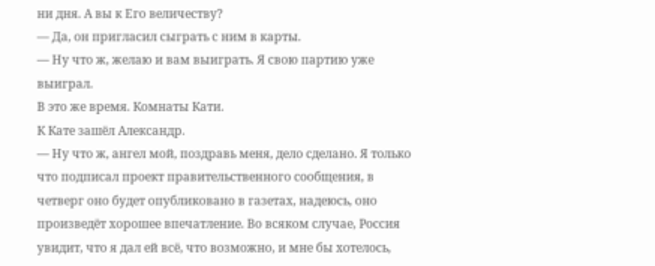ни дня. А вы к Его величеству?
— Да, он пригласил сыграть с ним в карты.
— Ну что ж, желаю и вам выиграть. Я свою партию уже выиграл.
В это же время. Комнаты Кати.
К Кате зашёл Александр.
— Ну что ж, ангел мой, поздравь меня, дело сделано. Я только что подписал проект правительственного сообщения, в четверг оно будет опубликовано в газетах, надеюсь, оно произведёт хорошее впечатление. Во всяком случае, Россия увидит, что я дал ей всё, что возможно, и мне бы хотелось,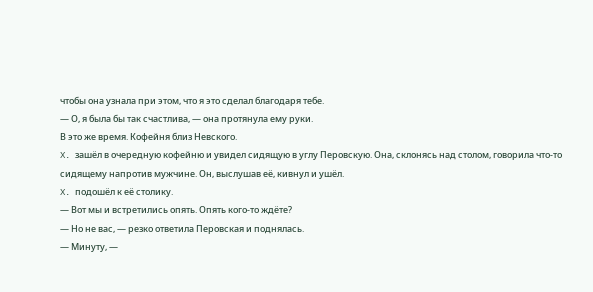чтобы она узнала при этом, что я это сделал благодаря тебе.
— О, я была бы так счастлива, — она протянула ему руки.
В это же время. Кофейня близ Невского.
X. зашёл в очередную кофейню и увидел сидящую в углу Перовскую. Она, склонясь над столом, говорила что-то сидящему напротив мужчине. Он, выслушав её, кивнул и ушёл.
X. подошёл к её столику.
— Вот мы и встретились опять. Опять кого-то ждёте?
— Но не вас, — резко ответила Перовская и поднялась.
— Минуту, —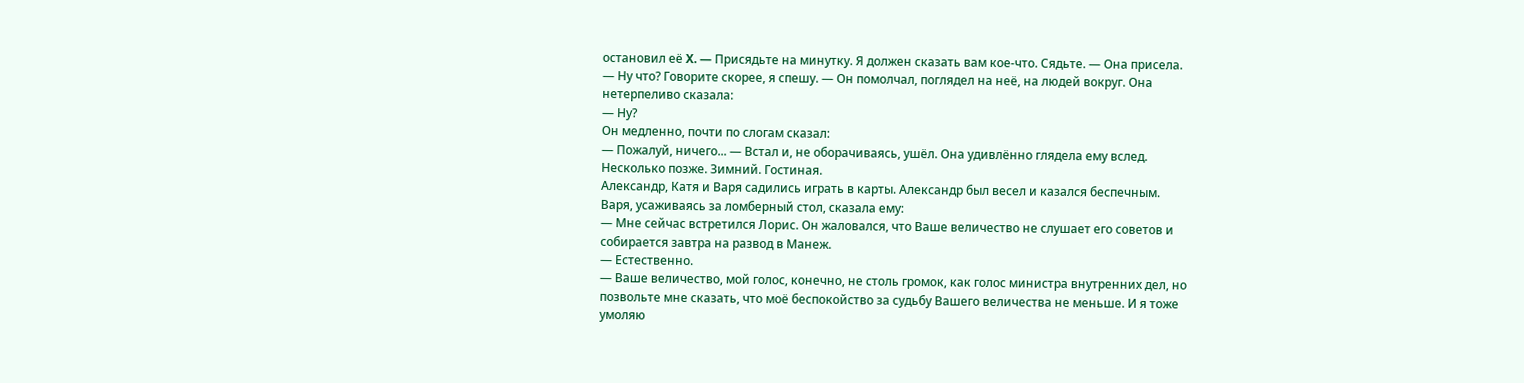остановил её X. — Присядьте на минутку. Я должен сказать вам кое-что. Сядьте. — Она присела.
— Ну что? Говорите скорее, я спешу. — Он помолчал, поглядел на неё, на людей вокруг. Она нетерпеливо сказала:
— Ну?
Он медленно, почти по слогам сказал:
— Пожалуй, ничего... — Встал и, не оборачиваясь, ушёл. Она удивлённо глядела ему вслед.
Несколько позже. Зимний. Гостиная.
Александр, Катя и Варя садились играть в карты. Александр был весел и казался беспечным.
Варя, усаживаясь за ломберный стол, сказала ему:
— Мне сейчас встретился Лорис. Он жаловался, что Ваше величество не слушает его советов и собирается завтра на развод в Манеж.
— Естественно.
— Ваше величество, мой голос, конечно, не столь громок, как голос министра внутренних дел, но позвольте мне сказать, что моё беспокойство за судьбу Вашего величества не меньше. И я тоже умоляю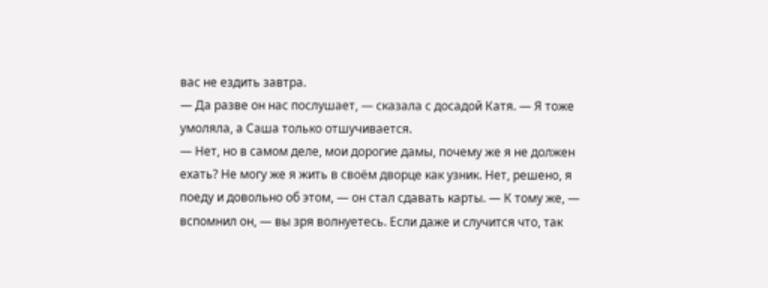вас не ездить завтра.
— Да разве он нас послушает, — сказала с досадой Катя. — Я тоже умоляла, а Саша только отшучивается.
— Нет, но в самом деле, мои дорогие дамы, почему же я не должен ехать? Не могу же я жить в своём дворце как узник. Нет, решено, я поеду и довольно об этом, — он стал сдавать карты. — К тому же, — вспомнил он, — вы зря волнуетесь. Если даже и случится что, так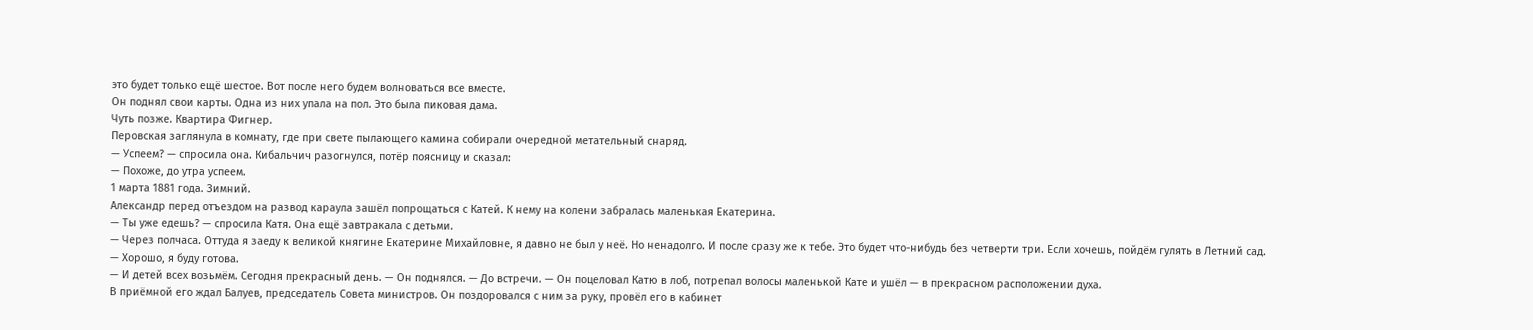это будет только ещё шестое. Вот после него будем волноваться все вместе.
Он поднял свои карты. Одна из них упала на пол. Это была пиковая дама.
Чуть позже. Квартира Фигнер.
Перовская заглянула в комнату, где при свете пылающего камина собирали очередной метательный снаряд.
— Успеем? — спросила она. Кибальчич разогнулся, потёр поясницу и сказал:
— Похоже, до утра успеем.
1 марта 1881 года. Зимний.
Александр перед отъездом на развод караула зашёл попрощаться с Катей. К нему на колени забралась маленькая Екатерина.
— Ты уже едешь? — спросила Катя. Она ещё завтракала с детьми.
— Через полчаса. Оттуда я заеду к великой княгине Екатерине Михайловне, я давно не был у неё. Но ненадолго. И после сразу же к тебе. Это будет что-нибудь без четверти три. Если хочешь, пойдём гулять в Летний сад.
— Хорошо, я буду готова.
— И детей всех возьмём. Сегодня прекрасный день. — Он поднялся. — До встречи. — Он поцеловал Катю в лоб, потрепал волосы маленькой Кате и ушёл — в прекрасном расположении духа.
В приёмной его ждал Балуев, председатель Совета министров. Он поздоровался с ним за руку, провёл его в кабинет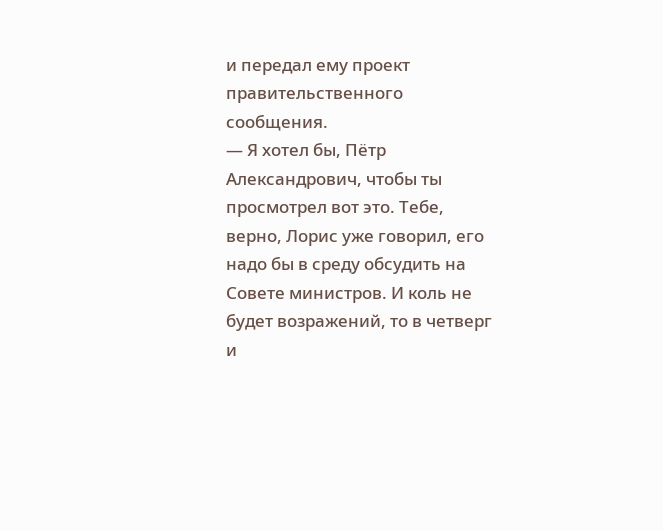и передал ему проект правительственного сообщения.
— Я хотел бы, Пётр Александрович, чтобы ты просмотрел вот это. Тебе, верно, Лорис уже говорил, его надо бы в среду обсудить на Совете министров. И коль не будет возражений, то в четверг и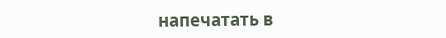напечатать в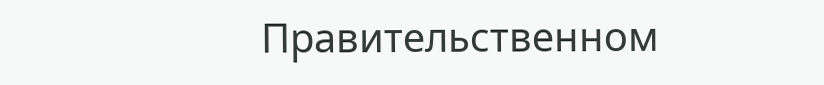Правительственном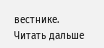вестнике.
Читать дальше